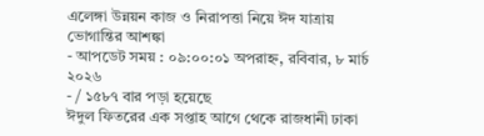এলেঙ্গা উন্নয়ন কাজ ও নিরাপত্তা নিয়ে ঈদ যাত্রায় ভোগান্তির আশঙ্কা
- আপডেট সময় : ০৯:০০:০১ অপরাহ্ন, রবিবার, ৮ মার্চ ২০২৬
- / ১৫৮৭ বার পড়া হয়েছে
ঈদুল ফিতরের এক সপ্তাহ আগে থেকে রাজধানী ঢাকা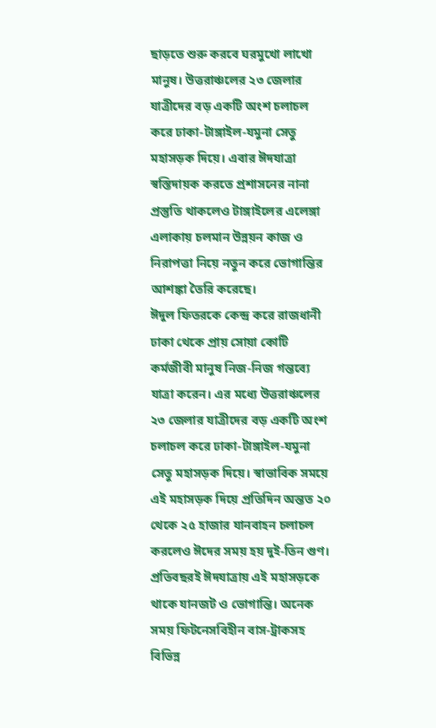ছাড়তে শুরু করবে ঘরমুখো লাখো মানুষ। উত্তরাঞ্চলের ২৩ জেলার যাত্রীদের বড় একটি অংশ চলাচল করে ঢাকা-টাঙ্গাইল-যমুনা সেতু মহাসড়ক দিয়ে। এবার ঈদযাত্রা স্বস্তিদায়ক করতে প্রশাসনের নানা প্রস্তুতি থাকলেও টাঙ্গাইলের এলেঙ্গা এলাকায় চলমান উন্নয়ন কাজ ও নিরাপত্তা নিয়ে নতুন করে ভোগান্তির আশঙ্কা তৈরি করেছে।
ঈদুল ফিতরকে কেন্দ্র করে রাজধানী ঢাকা থেকে প্রায় সোয়া কোটি কর্মজীবী মানুষ নিজ-নিজ গন্তব্যে যাত্রা করেন। এর মধ্যে উত্তরাঞ্চলের ২৩ জেলার যাত্রীদের বড় একটি অংশ চলাচল করে ঢাকা-টাঙ্গাইল-যমুনা সেতু মহাসড়ক দিয়ে। স্বাভাবিক সময়ে এই মহাসড়ক দিয়ে প্রতিদিন অন্তত ২০ থেকে ২৫ হাজার যানবাহন চলাচল করলেও ঈদের সময় হয় দুই-তিন গুণ। প্রতিবছরই ঈদযাত্রায় এই মহাসড়কে থাকে যানজট ও ভোগান্তি। অনেক সময় ফিটনেসবিহীন বাস-ট্রাকসহ বিভিন্ন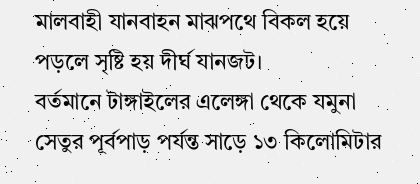মালবাহী যানবাহন মাঝপথে বিকল হয়ে পড়লে সৃষ্টি হয় দীর্ঘ যানজট।
বর্তমানে টাঙ্গাইলের এলেঙ্গা থেকে যমুনা সেতুর পূর্বপাড় পর্যন্ত সাড়ে ১৩ কিলোমিটার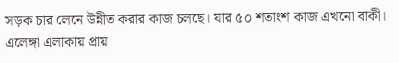সড়ক চার লেনে উন্নীত করার কাজ চলছে। যার ৫০ শতাংশ কাজ এখনো বাকী। এলেঙ্গা এলাকায় প্রায়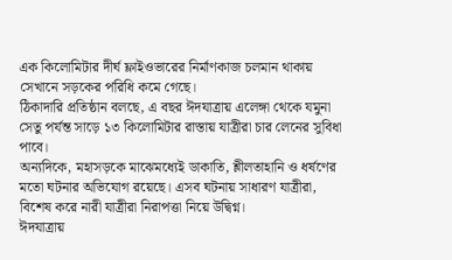এক কিলোমিটার দীর্ঘ ফ্লাইওভারের নির্মাণকাজ চলমান থাকায় সেখানে সড়কের পরিধি কমে গেছে।
ঠিকাদারি প্রতিষ্ঠান বলছে, এ বছর ঈদযাত্রায় এলেঙ্গা থেকে যমুনা সেতু পর্যন্ত সাড়ে ১৩ কিলোমিটার রাস্তায় যাত্রীরা চার লেনের সুবিধা পাবে।
অন্যদিকে, মহাসড়কে মাঝেমধ্যেই ডাকাতি, শ্লীলতাহানি ও ধর্ষণের মতো ঘটনার অভিযোগ রয়েছে। এসব ঘটনায় সাধারণ যাত্রীরা, বিশেষ করে নারী যাত্রীরা নিরাপত্তা নিয়ে উদ্বিগ্ন।
ঈদযাত্রায়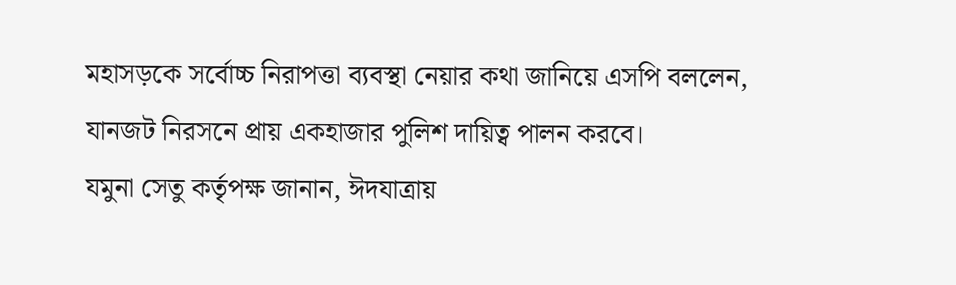মহাসড়কে সর্বোচ্চ নিরাপত্তা ব্যবস্থা নেয়ার কথা জানিয়ে এসপি বললেন, যানজট নিরসনে প্রায় একহাজার পুলিশ দায়িত্ব পালন করবে।
যমুনা সেতু কর্তৃপক্ষ জানান, ঈদযাত্রায়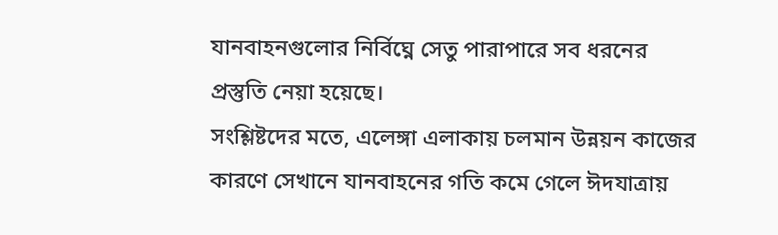যানবাহনগুলোর নির্বিঘ্নে সেতু পারাপারে সব ধরনের প্রস্তুতি নেয়া হয়েছে।
সংশ্লিষ্টদের মতে, এলেঙ্গা এলাকায় চলমান উন্নয়ন কাজের কারণে সেখানে যানবাহনের গতি কমে গেলে ঈদযাত্রায়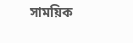সাময়িক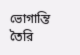ভোগান্তি তৈরি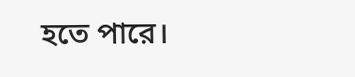হতে পারে।